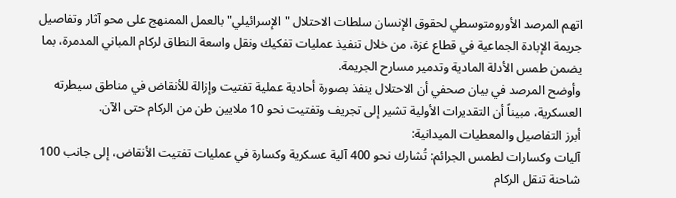اتهم المرصد الأورومتوسطي لحقوق الإنسان سلطات الاحتلال "الإسرائيلي" بالعمل الممنهج على محو آثار وتفاصيل جريمة الإبادة الجماعية في قطاع غزة، من خلال تنفيذ عمليات تفكيك ونقل واسعة النطاق لركام المباني المدمرة، بما يضمن طمس الأدلة المادية وتدمير مسارح الجريمة.
وأوضح المرصد في بيان صحفي أن الاحتلال ينفذ بصورة أحادية عملية تفتيت وإزالة للأنقاض في مناطق سيطرته العسكرية، مبيناً أن التقديرات الأولية تشير إلى تجريف وتفتيت نحو 10 ملايين طن من الركام حتى الآن.
أبرز التفاصيل والمعطيات الميدانية:
آليات وكسارات لطمس الجرائم: تُشارك نحو 400 آلية عسكرية وكسارة في عمليات تفتيت الأنقاض، إلى جانب 100 شاحنة تنقل الركام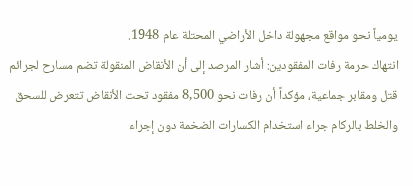يومياً نحو مواقع مجهولة داخل الأراضي المحتلة عام 1948.
انتهاك حرمة رفات المفقودين: أشار المرصد إلى أن الأنقاض المنقولة تضم مسارح لجرائم قتل ومقابر جماعية، مؤكداً أن رفات نحو 8,500 مفقود تحت الأنقاض تتعرض للسحق والخلط بالركام جراء استخدام الكسارات الضخمة دون إجراء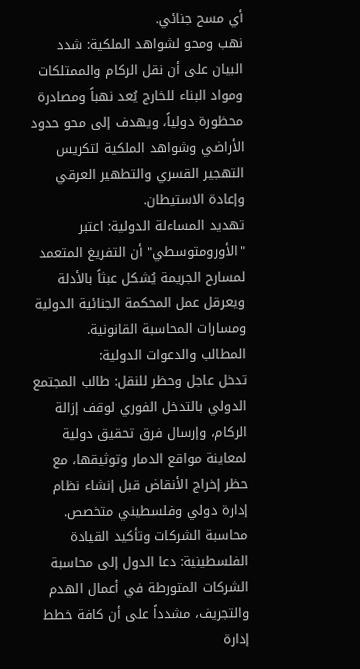أي مسح جنائي.
نهب ومحو لشواهد الملكية: شدد البيان على أن نقل الركام والممتلكات ومواد البناء للخارج يُعد نهباً ومصادرة محظورة دولياً، ويهدف إلى محو حدود الأراضي وشواهد الملكية لتكريس التهجير القسري والتطهير العرقي وإعادة الاستيطان.
تهديد المساءلة الدولية: اعتبر "الأورومتوسطي" أن التفريغ المتعمد لمسارح الجريمة يُشكل عبثاً بالأدلة ويعرقل عمل المحكمة الجنائية الدولية ومسارات المحاسبة القانونية.
المطالب والدعوات الدولية:
تدخل عاجل وحظر للنقل: طالب المجتمع الدولي بالتدخل الفوري لوقف إزالة الركام، وإرسال فرق تحقيق دولية لمعاينة مواقع الدمار وتوثيقها، مع حظر إخراج الأنقاض قبل إنشاء نظام إدارة دولي وفلسطيني متخصص.
محاسبة الشركات وتأكيد القيادة الفلسطينية: دعا الدول إلى محاسبة الشركات المتورطة في أعمال الهدم والتجريف، مشدداً على أن كافة خطط إدارة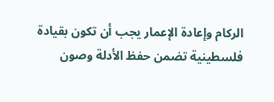الركام وإعادة الإعمار يجب أن تكون بقيادة فلسطينية تضمن حفظ الأدلة وصون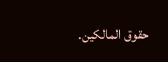حقوق المالكين.